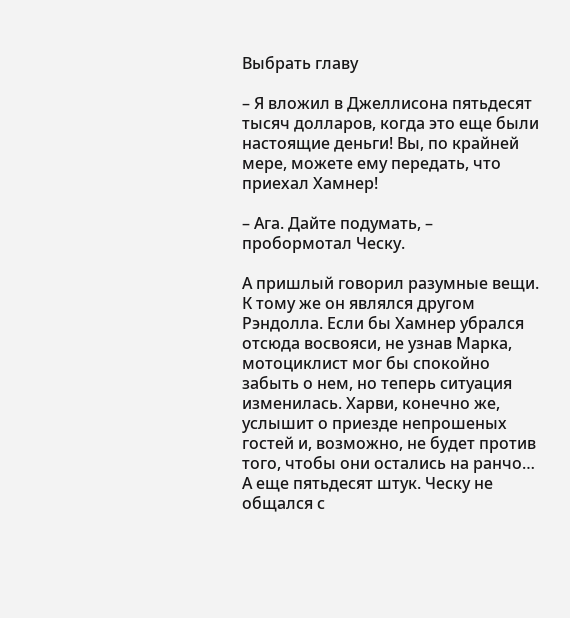Выбрать главу

– Я вложил в Джеллисона пятьдесят тысяч долларов, когда это еще были настоящие деньги! Вы, по крайней мере, можете ему передать, что приехал Хамнер!

– Ага. Дайте подумать, – пробормотал Ческу.

А пришлый говорил разумные вещи. К тому же он являлся другом Рэндолла. Если бы Хамнер убрался отсюда восвояси, не узнав Марка, мотоциклист мог бы спокойно забыть о нем, но теперь ситуация изменилась. Харви, конечно же, услышит о приезде непрошеных гостей и, возможно, не будет против того, чтобы они остались на ранчо… А еще пятьдесят штук. Ческу не общался с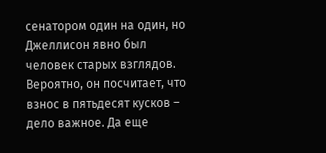сенатором один на один, но Джеллисон явно был человек старых взглядов. Вероятно, он посчитает, что взнос в пятьдесят кусков – дело важное. Да еще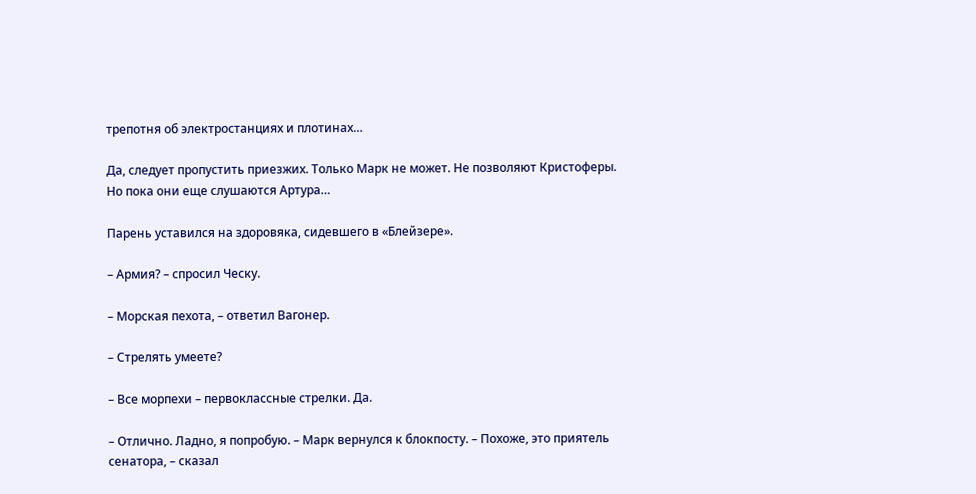трепотня об электростанциях и плотинах…

Да, следует пропустить приезжих. Только Марк не может. Не позволяют Кристоферы. Но пока они еще слушаются Артура…

Парень уставился на здоровяка, сидевшего в «Блейзере».

– Армия? – спросил Ческу.

– Морская пехота, – ответил Вагонер.

– Стрелять умеете?

– Все морпехи – первоклассные стрелки. Да.

– Отлично. Ладно, я попробую. – Марк вернулся к блокпосту. – Похоже, это приятель сенатора, – сказал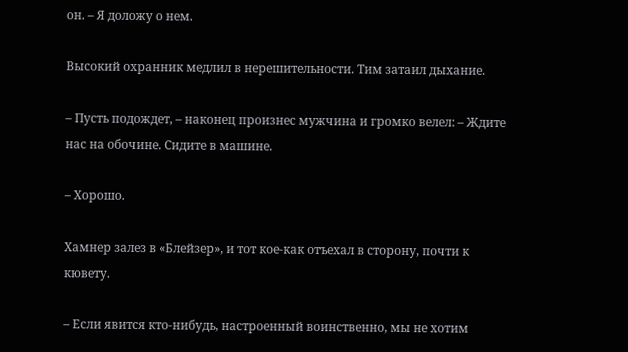он. – Я доложу о нем.

Высокий охранник медлил в нерешительности. Тим затаил дыхание.

– Пусть подождет, – наконец произнес мужчина и громко велел: – Ждите нас на обочине. Сидите в машине.

– Хорошо.

Хамнер залез в «Блейзер», и тот кое-как отъехал в сторону, почти к кювету.

– Если явится кто-нибудь, настроенный воинственно, мы не хотим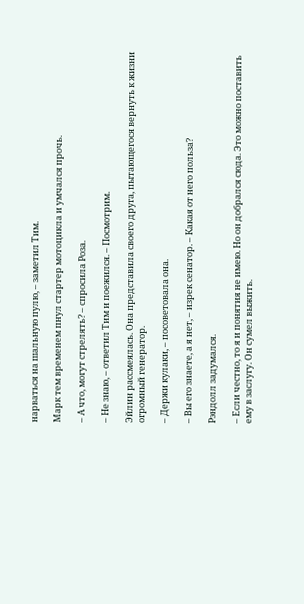нарваться на шальную пулю, – заметил Тим.

Марк тем временем пнул стартер мотоцикла и умчался прочь.

– А что, могут стрелять? – спросила Роза.

– Не знаю, – ответил Тим и поежился. – Посмотрим.

Эйлин рассмеялась. Она представила своего друга, пытающегося вернуть к жизни огромный генератор.

– Держи кулаки, – посоветовала она.

– Вы его знаете, а я нет, – изрек сенатор. – Какая от него польза?

Рэндолл задумался.

– Если честно, то я и понятия не имею. Но он добрался сюда. Это можно поставить ему в заслугу. Он сумел выжить.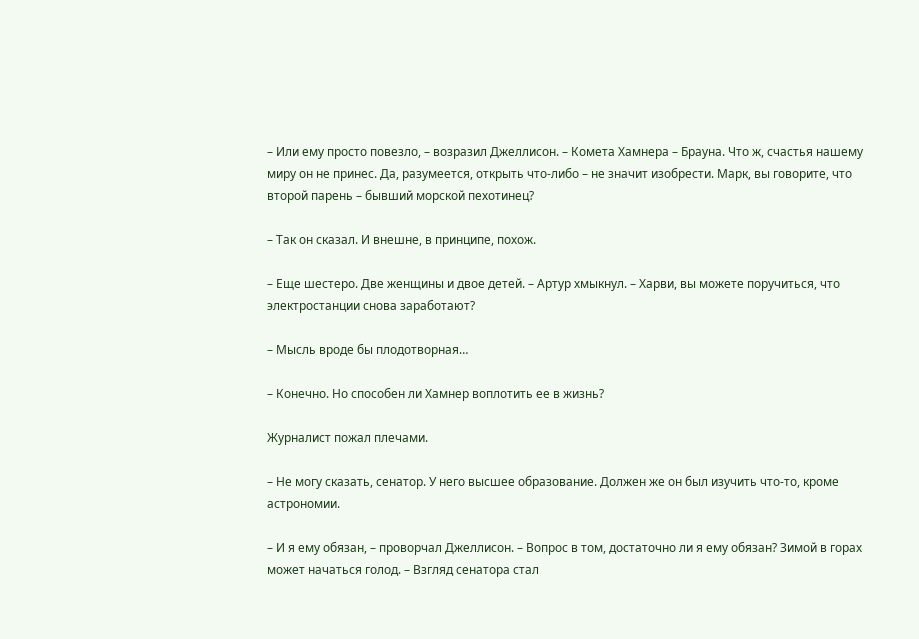– Или ему просто повезло, – возразил Джеллисон. – Комета Хамнера – Брауна. Что ж, счастья нашему миру он не принес. Да, разумеется, открыть что-либо – не значит изобрести. Марк, вы говорите, что второй парень – бывший морской пехотинец?

– Так он сказал. И внешне, в принципе, похож.

– Еще шестеро. Две женщины и двое детей. – Артур хмыкнул. – Харви, вы можете поручиться, что электростанции снова заработают?

– Мысль вроде бы плодотворная…

– Конечно. Но способен ли Хамнер воплотить ее в жизнь?

Журналист пожал плечами.

– Не могу сказать, сенатор. У него высшее образование. Должен же он был изучить что-то, кроме астрономии.

– И я ему обязан, – проворчал Джеллисон. – Вопрос в том, достаточно ли я ему обязан? Зимой в горах может начаться голод. – Взгляд сенатора стал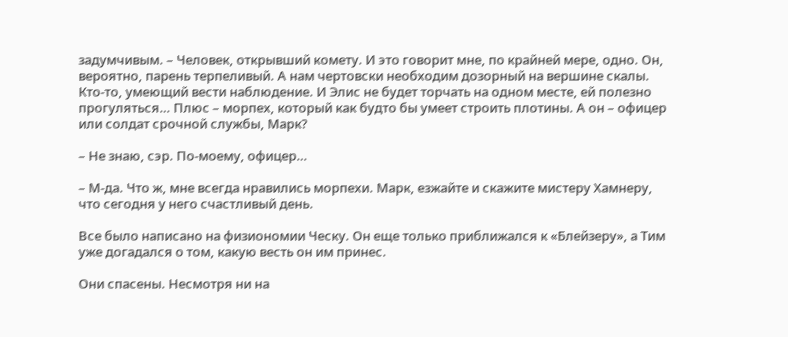задумчивым. – Человек, открывший комету. И это говорит мне, по крайней мере, одно. Он, вероятно, парень терпеливый. А нам чертовски необходим дозорный на вершине скалы. Кто-то, умеющий вести наблюдение. И Элис не будет торчать на одном месте, ей полезно прогуляться… Плюс – морпех, который как будто бы умеет строить плотины. А он – офицер или солдат срочной службы, Марк?

– Не знаю, сэр. По-моему, офицер…

– М-да. Что ж, мне всегда нравились морпехи. Марк, езжайте и скажите мистеру Хамнеру, что сегодня у него счастливый день.

Все было написано на физиономии Ческу. Он еще только приближался к «Блейзеру», а Тим уже догадался о том, какую весть он им принес.

Они спасены. Несмотря ни на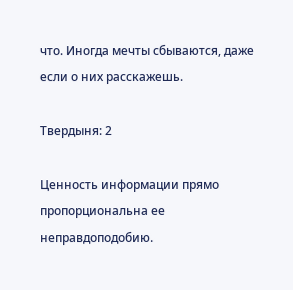что. Иногда мечты сбываются, даже если о них расскажешь.

Твердыня: 2

Ценность информации прямо пропорциональна ее неправдоподобию.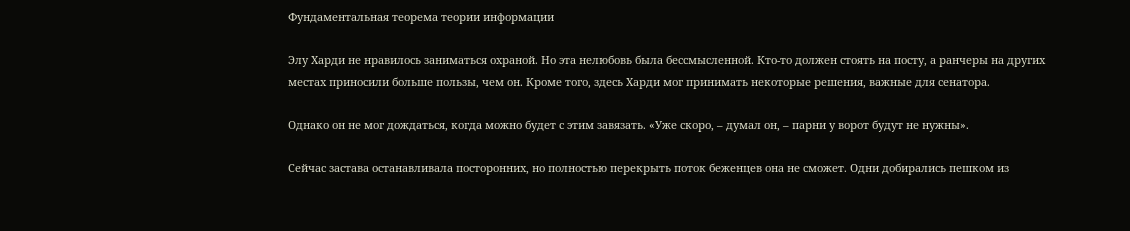Фундаментальная теорема теории информации

Элу Харди не нравилось заниматься охраной. Но эта нелюбовь была бессмысленной. Кто-то должен стоять на посту, а ранчеры на других местах приносили больше пользы, чем он. Кроме того, здесь Харди мог принимать некоторые решения, важные для сенатора.

Однако он не мог дождаться, когда можно будет с этим завязать. «Уже скоро, – думал он, – парни у ворот будут не нужны».

Сейчас застава останавливала посторонних, но полностью перекрыть поток беженцев она не сможет. Одни добирались пешком из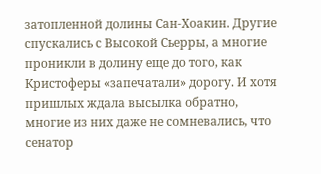затопленной долины Сан-Хоакин. Другие спускались с Высокой Сьерры, а многие проникли в долину еще до того, как Кристоферы «запечатали» дорогу. И хотя пришлых ждала высылка обратно, многие из них даже не сомневались, что сенатор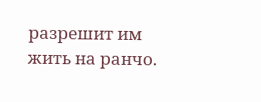разрешит им жить на ранчо.